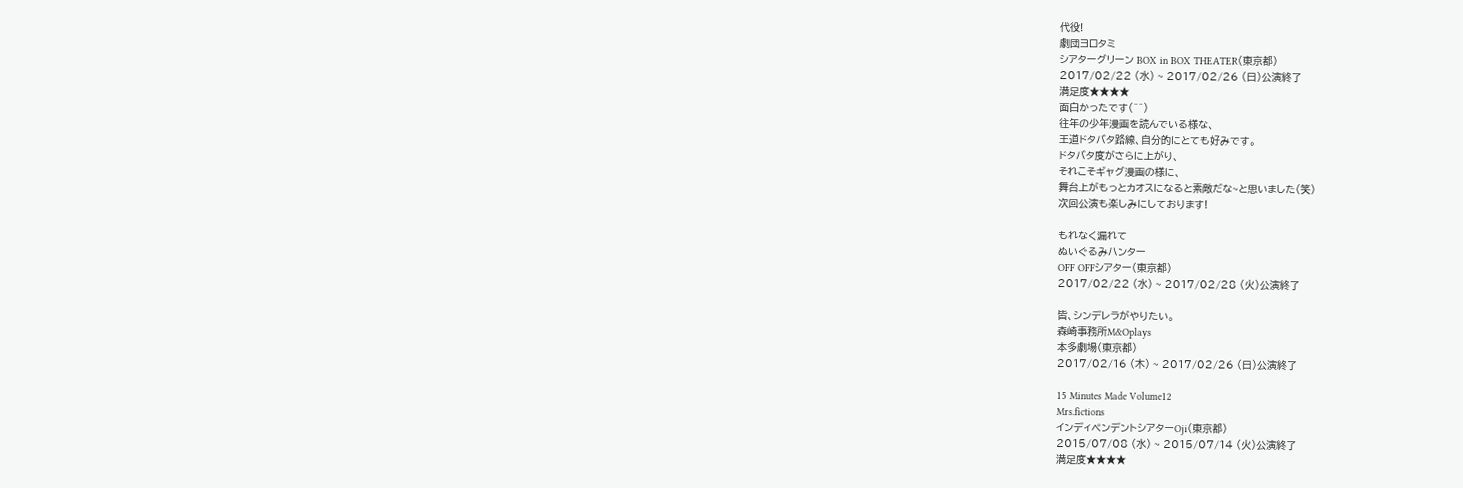代役!
劇団ヨロタミ
シアターグリーン BOX in BOX THEATER(東京都)
2017/02/22 (水) ~ 2017/02/26 (日)公演終了
満足度★★★★
面白かったです(^^)
往年の少年漫画を読んでいる様な、
王道ドタバタ路線、自分的にとても好みです。
ドタバタ度がさらに上がり、
それこそギャグ漫画の様に、
舞台上がもっとカオスになると素敵だな~と思いました(笑)
次回公演も楽しみにしております!

もれなく漏れて
ぬいぐるみハンター
OFF OFFシアター(東京都)
2017/02/22 (水) ~ 2017/02/28 (火)公演終了

皆、シンデレラがやりたい。
森崎事務所M&Oplays
本多劇場(東京都)
2017/02/16 (木) ~ 2017/02/26 (日)公演終了

15 Minutes Made Volume12
Mrs.fictions
インディペンデントシアターOji(東京都)
2015/07/08 (水) ~ 2015/07/14 (火)公演終了
満足度★★★★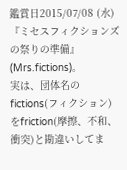鑑賞日2015/07/08 (水)
『ミセスフィクションズの祭りの準備』(Mrs.fictions)。
実は、団体名のfictions(フィクション)をfriction(摩擦、不和、衝突)と勘違いしてま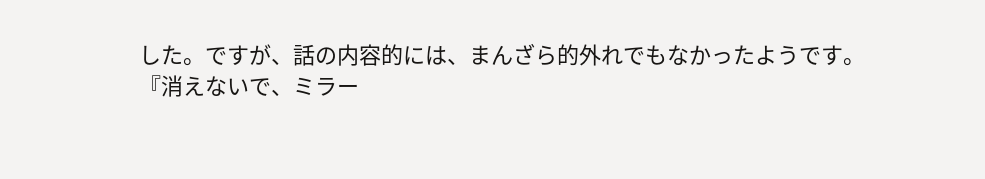した。ですが、話の内容的には、まんざら的外れでもなかったようです。
『消えないで、ミラー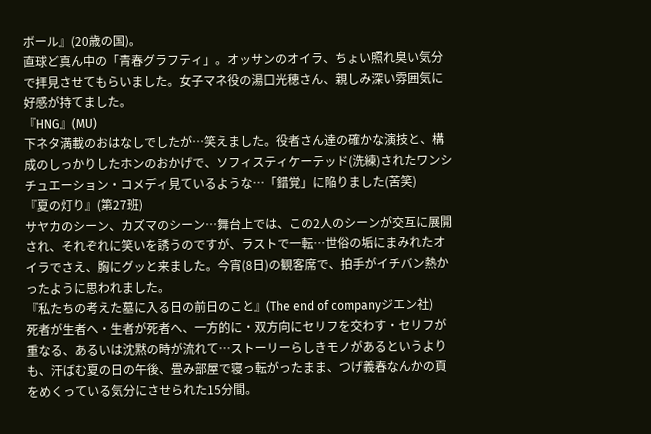ボール』(20歳の国)。
直球ど真ん中の「青春グラフティ」。オッサンのオイラ、ちょい照れ臭い気分で拝見させてもらいました。女子マネ役の湯口光穂さん、親しみ深い雰囲気に好感が持てました。
『HNG』(MU)
下ネタ満載のおはなしでしたが…笑えました。役者さん達の確かな演技と、構成のしっかりしたホンのおかげで、ソフィスティケーテッド(洗練)されたワンシチュエーション・コメディ見ているような…「錯覚」に陥りました(苦笑)
『夏の灯り』(第27班)
サヤカのシーン、カズマのシーン…舞台上では、この2人のシーンが交互に展開され、それぞれに笑いを誘うのですが、ラストで一転…世俗の垢にまみれたオイラでさえ、胸にグッと来ました。今宵(8日)の観客席で、拍手がイチバン熱かったように思われました。
『私たちの考えた墓に入る日の前日のこと』(The end of companyジエン社)
死者が生者へ・生者が死者へ、一方的に・双方向にセリフを交わす・セリフが重なる、あるいは沈黙の時が流れて…ストーリーらしきモノがあるというよりも、汗ばむ夏の日の午後、畳み部屋で寝っ転がったまま、つげ義春なんかの頁をめくっている気分にさせられた15分間。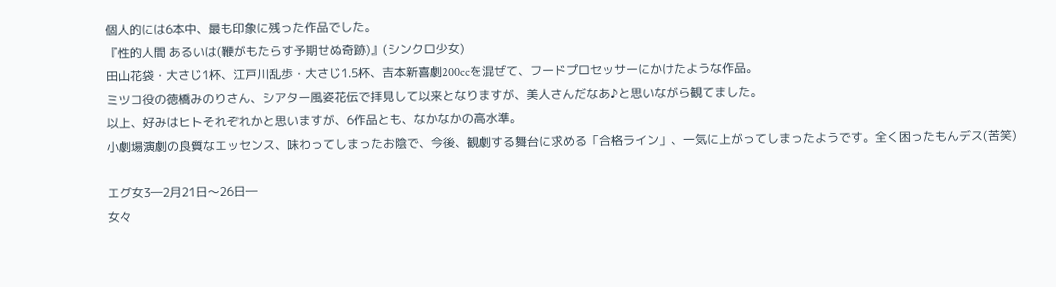個人的には6本中、最も印象に残った作品でした。
『性的人間 あるいは(鞭がもたらす予期せぬ奇跡)』(シンクロ少女)
田山花袋・大さじ1杯、江戸川乱歩・大さじ1.5杯、吉本新喜劇200ccを混ぜて、フードプロセッサーにかけたような作品。
ミツコ役の徳橋みのりさん、シアター風姿花伝で拝見して以来となりますが、美人さんだなあ♪と思いながら観てました。
以上、好みはヒトそれぞれかと思いますが、6作品とも、なかなかの高水準。
小劇場演劇の良質なエッセンス、味わってしまったお陰で、今後、観劇する舞台に求める「合格ライン」、一気に上がってしまったようです。全く困ったもんデス(苦笑)

エグ女3―2月21日〜26日―
女々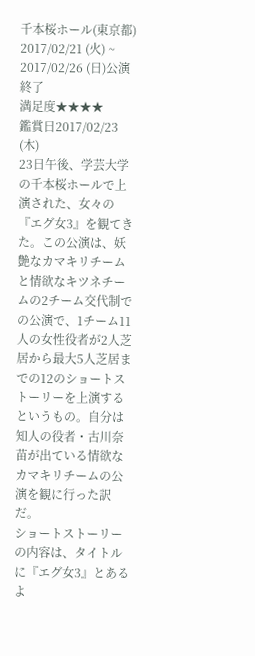千本桜ホール(東京都)
2017/02/21 (火) ~ 2017/02/26 (日)公演終了
満足度★★★★
鑑賞日2017/02/23 (木)
23日午後、学芸大学の千本桜ホールで上演された、女々の『エグ女3』を観てきた。この公演は、妖艶なカマキリチームと情欲なキツネチームの2チーム交代制での公演で、1チーム11人の女性役者が2人芝居から最大5人芝居までの12のショートストーリーを上演するというもの。自分は知人の役者・古川奈苗が出ている情欲なカマキリチームの公演を観に行った訳だ。
ショートストーリーの内容は、タイトルに『エグ女3』とあるよ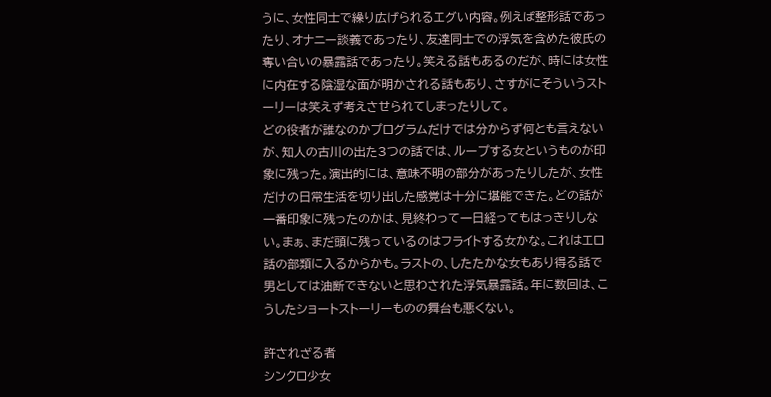うに、女性同士で繰り広げられるエグい内容。例えば整形話であったり、オナニー談義であったり、友達同士での浮気を含めた彼氏の奪い合いの暴露話であったり。笑える話もあるのだが、時には女性に内在する陰湿な面が明かされる話もあり、さすがにそういうストーリーは笑えず考えさせられてしまったりして。
どの役者が誰なのかプログラムだけでは分からず何とも言えないが、知人の古川の出た3つの話では、ループする女というものが印象に残った。演出的には、意味不明の部分があったりしたが、女性だけの日常生活を切り出した感覚は十分に堪能できた。どの話が一番印象に残ったのかは、見終わって一日経ってもはっきりしない。まぁ、まだ頭に残っているのはフライトする女かな。これはエロ話の部類に入るからかも。ラストの、したたかな女もあり得る話で男としては油断できないと思わされた浮気暴露話。年に数回は、こうしたショートストーリーものの舞台も悪くない。

許されざる者
シンクロ少女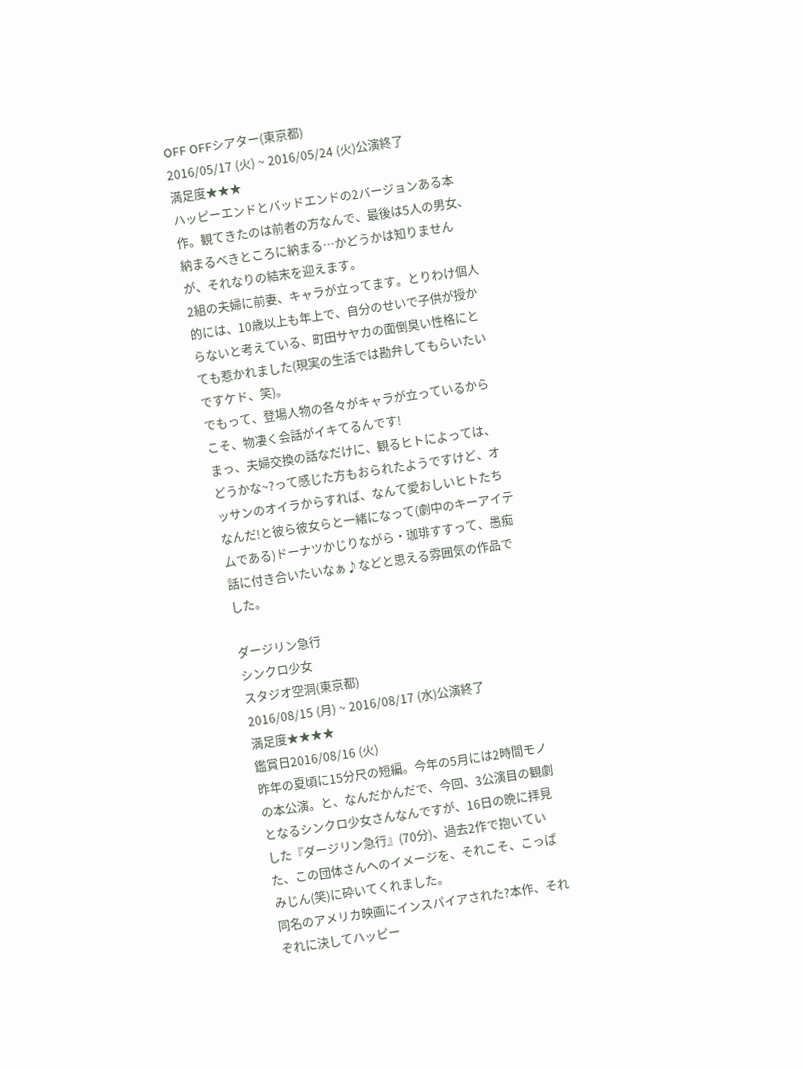OFF OFFシアター(東京都)
2016/05/17 (火) ~ 2016/05/24 (火)公演終了
満足度★★★
ハッピーエンドとバッドエンドの2バージョンある本作。観てきたのは前者の方なんで、最後は5人の男女、納まるべきところに納まる…かどうかは知りませんが、それなりの結末を迎えます。
2組の夫婦に前妻、キャラが立ってます。とりわけ個人的には、10歳以上も年上で、自分のせいで子供が授からないと考えている、町田サヤカの面倒臭い性格にとても惹かれました(現実の生活では勘弁してもらいたいですケド、笑)。
でもって、登場人物の各々がキャラが立っているからこそ、物凄く会話がイキてるんです!
まっ、夫婦交換の話なだけに、観るヒトによっては、どうかな~?って感じた方もおられたようですけど、オッサンのオイラからすれば、なんて愛おしいヒトたちなんだ!と彼ら彼女らと一緒になって(劇中のキーアイテムである)ドーナツかじりながら・珈琲すすって、愚痴話に付き合いたいなぁ♪などと思える雰囲気の作品でした。

ダージリン急行
シンクロ少女
スタジオ空洞(東京都)
2016/08/15 (月) ~ 2016/08/17 (水)公演終了
満足度★★★★
鑑賞日2016/08/16 (火)
昨年の夏頃に15分尺の短編。今年の5月には2時間モノの本公演。と、なんだかんだで、今回、3公演目の観劇となるシンクロ少女さんなんですが、16日の晩に拝見した『ダージリン急行』(70分)、過去2作で抱いていた、この団体さんへのイメージを、それこそ、こっぱみじん(笑)に砕いてくれました。
同名のアメリカ映画にインスパイアされた?本作、それぞれに決してハッピー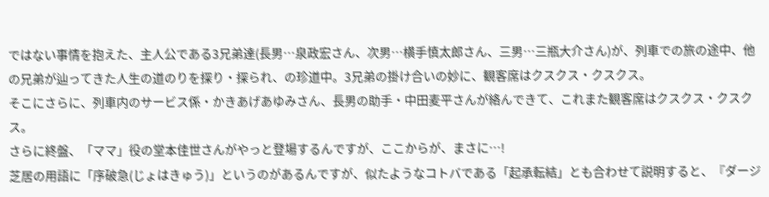ではない事情を抱えた、主人公である3兄弟達(長男…泉政宏さん、次男…横手慎太郎さん、三男…三瓶大介さん)が、列車での旅の途中、他の兄弟が辿ってきた人生の道のりを探り・探られ、の珍道中。3兄弟の掛け合いの妙に、観客席はクスクス・クスクス。
そこにさらに、列車内のサービス係・かきあげあゆみさん、長男の助手・中田麦平さんが絡んできて、これまた観客席はクスクス・クスクス。
さらに終盤、「ママ」役の堂本佳世さんがやっと登場するんですが、ここからが、まさに…!
芝居の用語に「序破急(じょはきゅう)」というのがあるんですが、似たようなコトバである「起承転結」とも合わせて説明すると、『ダージ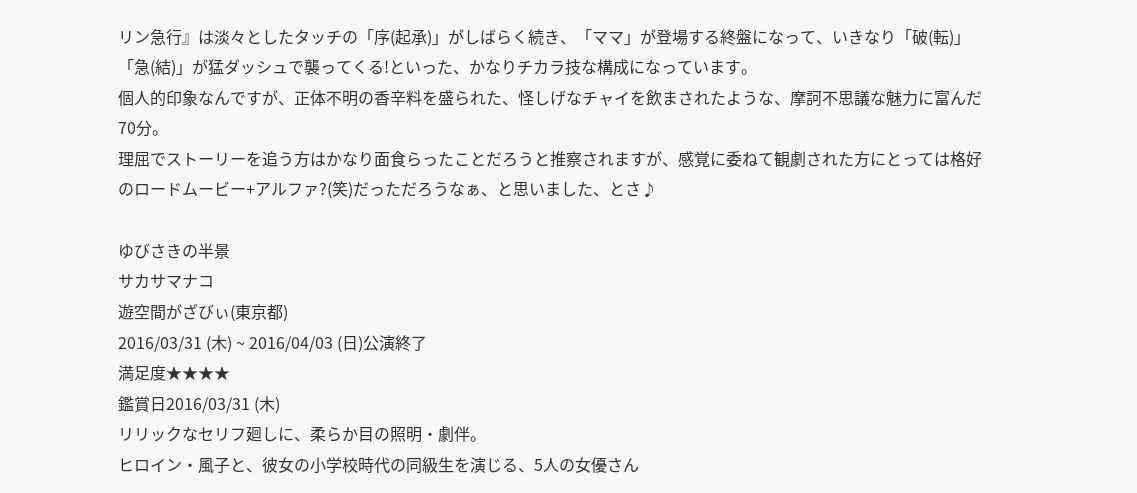リン急行』は淡々としたタッチの「序(起承)」がしばらく続き、「ママ」が登場する終盤になって、いきなり「破(転)」「急(結)」が猛ダッシュで襲ってくる!といった、かなりチカラ技な構成になっています。
個人的印象なんですが、正体不明の香辛料を盛られた、怪しげなチャイを飲まされたような、摩訶不思議な魅力に富んだ70分。
理屈でストーリーを追う方はかなり面食らったことだろうと推察されますが、感覚に委ねて観劇された方にとっては格好のロードムービー+アルファ?(笑)だっただろうなぁ、と思いました、とさ♪

ゆびさきの半景
サカサマナコ
遊空間がざびぃ(東京都)
2016/03/31 (木) ~ 2016/04/03 (日)公演終了
満足度★★★★
鑑賞日2016/03/31 (木)
リリックなセリフ廻しに、柔らか目の照明・劇伴。
ヒロイン・風子と、彼女の小学校時代の同級生を演じる、5人の女優さん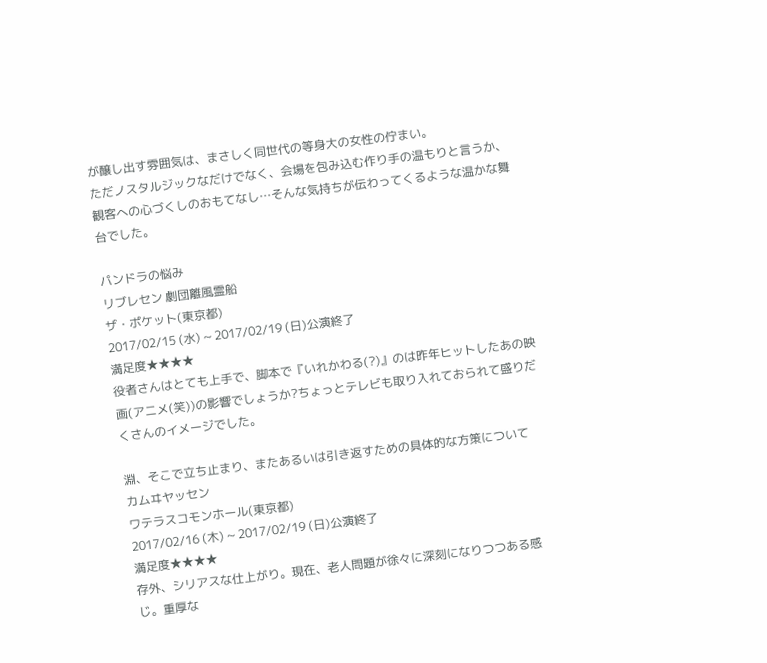が醸し出す雰囲気は、まさしく同世代の等身大の女性の佇まい。
ただノスタルジックなだけでなく、会場を包み込む作り手の温もりと言うか、観客への心づくしのおもてなし…そんな気持ちが伝わってくるような温かな舞台でした。

パンドラの悩み
リブレセン 劇団離風霊船
ザ・ポケット(東京都)
2017/02/15 (水) ~ 2017/02/19 (日)公演終了
満足度★★★★
役者さんはとても上手で、脚本で『いれかわる(?)』のは昨年ヒットしたあの映画(アニメ(笑))の影響でしょうか?ちょっとテレビも取り入れておられて盛りだくさんのイメージでした。

淵、そこで立ち止まり、またあるいは引き返すための具体的な方策について
カムヰヤッセン
ワテラスコモンホール(東京都)
2017/02/16 (木) ~ 2017/02/19 (日)公演終了
満足度★★★★
存外、シリアスな仕上がり。現在、老人問題が徐々に深刻になりつつある感じ。重厚な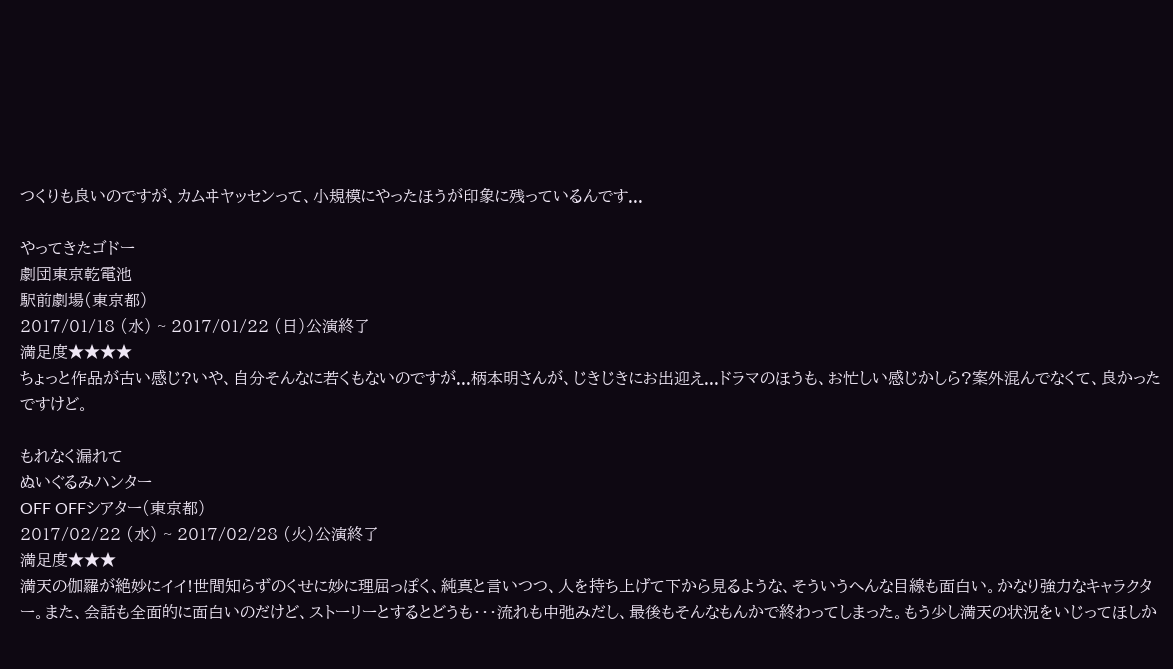つくりも良いのですが、カムヰヤッセンって、小規模にやったほうが印象に残っているんです...

やってきたゴドー
劇団東京乾電池
駅前劇場(東京都)
2017/01/18 (水) ~ 2017/01/22 (日)公演終了
満足度★★★★
ちょっと作品が古い感じ?いや、自分そんなに若くもないのですが...柄本明さんが、じきじきにお出迎え...ドラマのほうも、お忙しい感じかしら?案外混んでなくて、良かったですけど。

もれなく漏れて
ぬいぐるみハンター
OFF OFFシアター(東京都)
2017/02/22 (水) ~ 2017/02/28 (火)公演終了
満足度★★★
満天の伽羅が絶妙にイイ!世間知らずのくせに妙に理屈っぽく、純真と言いつつ、人を持ち上げて下から見るような、そういうへんな目線も面白い。かなり強力なキャラクター。また、会話も全面的に面白いのだけど、ストーリーとするとどうも・・・流れも中弛みだし、最後もそんなもんかで終わってしまった。もう少し満天の状況をいじってほしか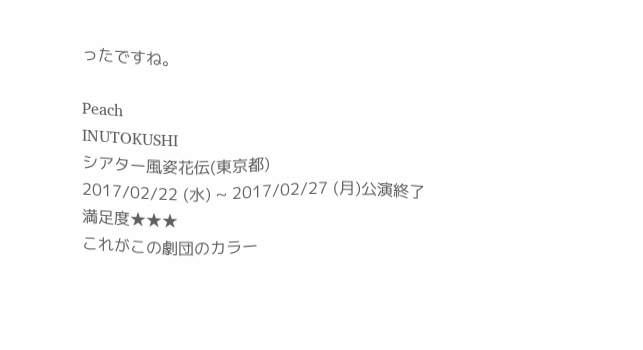ったですね。

Peach
INUTOKUSHI
シアター風姿花伝(東京都)
2017/02/22 (水) ~ 2017/02/27 (月)公演終了
満足度★★★
これがこの劇団のカラー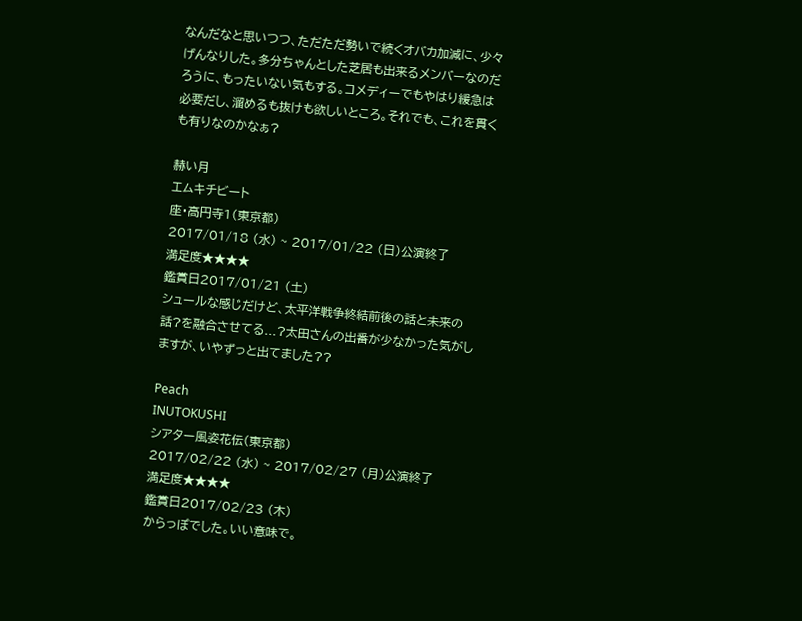なんだなと思いつつ、ただただ勢いで続くオバカ加減に、少々げんなりした。多分ちゃんとした芝居も出来るメンバーなのだろうに、もったいない気もする。コメディーでもやはり緩急は必要だし、溜めるも抜けも欲しいところ。それでも、これを貫くも有りなのかなぁ?

赫い月
エムキチビート
座・高円寺1(東京都)
2017/01/18 (水) ~ 2017/01/22 (日)公演終了
満足度★★★★
鑑賞日2017/01/21 (土)
シュールな感じだけど、太平洋戦争終結前後の話と未来の話?を融合させてる...?太田さんの出番が少なかった気がしますが、いやずっと出てました??

Peach
INUTOKUSHI
シアター風姿花伝(東京都)
2017/02/22 (水) ~ 2017/02/27 (月)公演終了
満足度★★★★
鑑賞日2017/02/23 (木)
からっぽでした。いい意味で。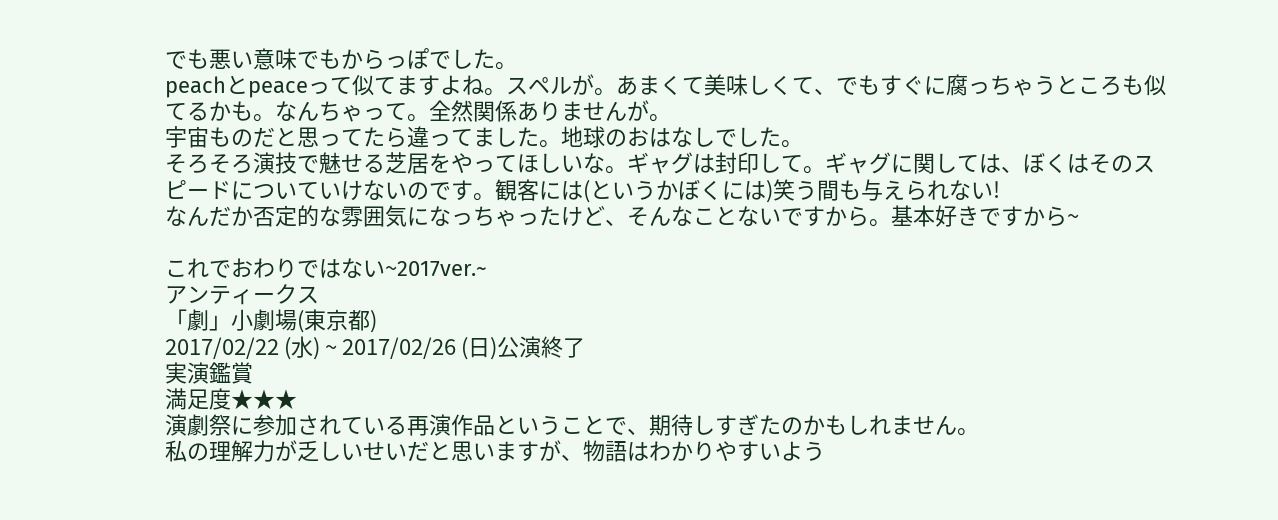でも悪い意味でもからっぽでした。
peachとpeaceって似てますよね。スペルが。あまくて美味しくて、でもすぐに腐っちゃうところも似てるかも。なんちゃって。全然関係ありませんが。
宇宙ものだと思ってたら違ってました。地球のおはなしでした。
そろそろ演技で魅せる芝居をやってほしいな。ギャグは封印して。ギャグに関しては、ぼくはそのスピードについていけないのです。観客には(というかぼくには)笑う間も与えられない!
なんだか否定的な雰囲気になっちゃったけど、そんなことないですから。基本好きですから~

これでおわりではない~2017ver.~
アンティークス
「劇」小劇場(東京都)
2017/02/22 (水) ~ 2017/02/26 (日)公演終了
実演鑑賞
満足度★★★
演劇祭に参加されている再演作品ということで、期待しすぎたのかもしれません。
私の理解力が乏しいせいだと思いますが、物語はわかりやすいよう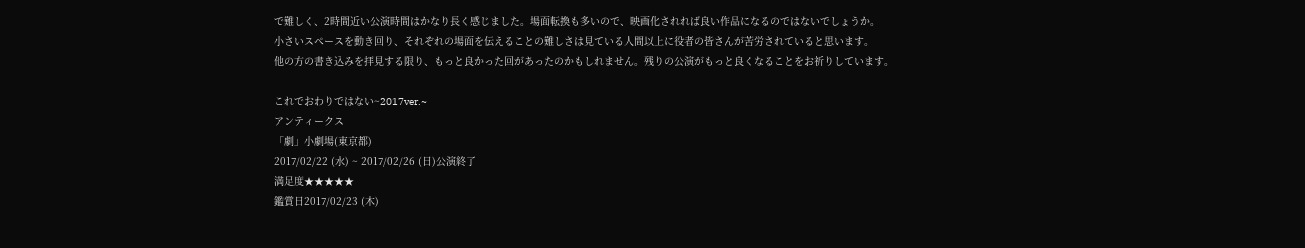で難しく、2時間近い公演時間はかなり長く感じました。場面転換も多いので、映画化されれば良い作品になるのではないでしょうか。
小さいスペースを動き回り、それぞれの場面を伝えることの難しさは見ている人間以上に役者の皆さんが苦労されていると思います。
他の方の書き込みを拝見する限り、もっと良かった回があったのかもしれません。残りの公演がもっと良くなることをお祈りしています。

これでおわりではない~2017ver.~
アンティークス
「劇」小劇場(東京都)
2017/02/22 (水) ~ 2017/02/26 (日)公演終了
満足度★★★★★
鑑賞日2017/02/23 (木)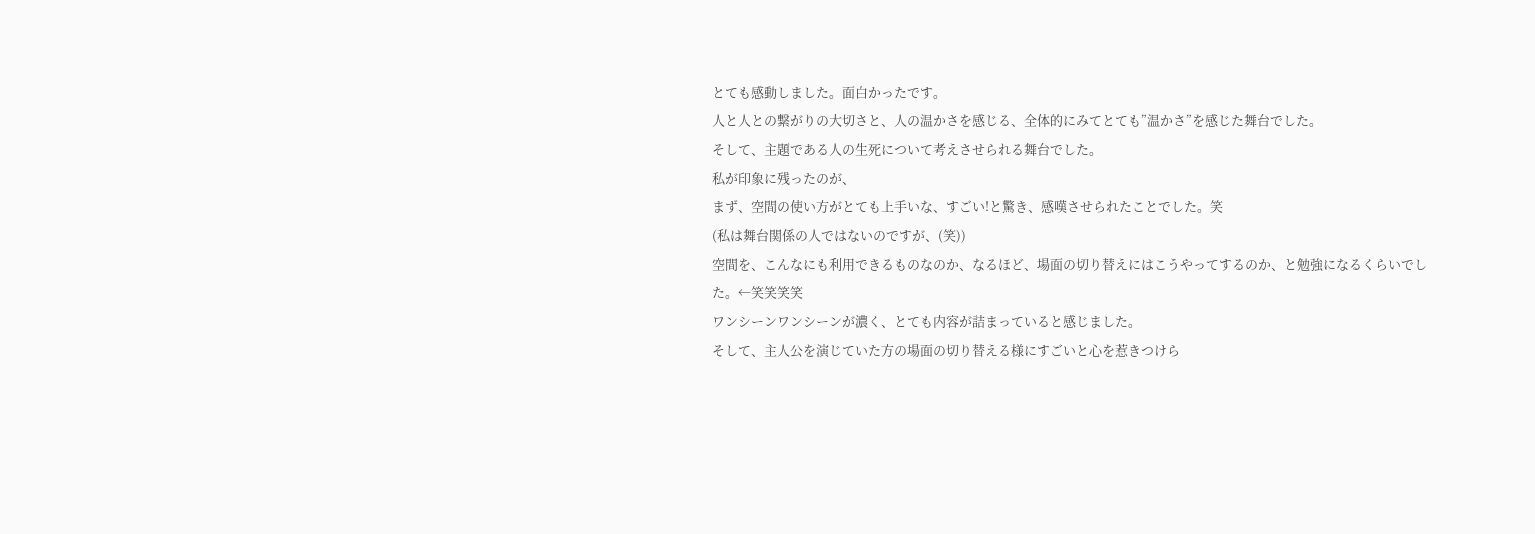とても感動しました。面白かったです。
人と人との繋がりの大切さと、人の温かさを感じる、全体的にみてとても”温かさ”を感じた舞台でした。
そして、主題である人の生死について考えさせられる舞台でした。
私が印象に残ったのが、
まず、空間の使い方がとても上手いな、すごい!と驚き、感嘆させられたことでした。笑
(私は舞台関係の人ではないのですが、(笑))
空間を、こんなにも利用できるものなのか、なるほど、場面の切り替えにはこうやってするのか、と勉強になるくらいでした。←笑笑笑笑
ワンシーンワンシーンが濃く、とても内容が詰まっていると感じました。
そして、主人公を演じていた方の場面の切り替える様にすごいと心を惹きつけら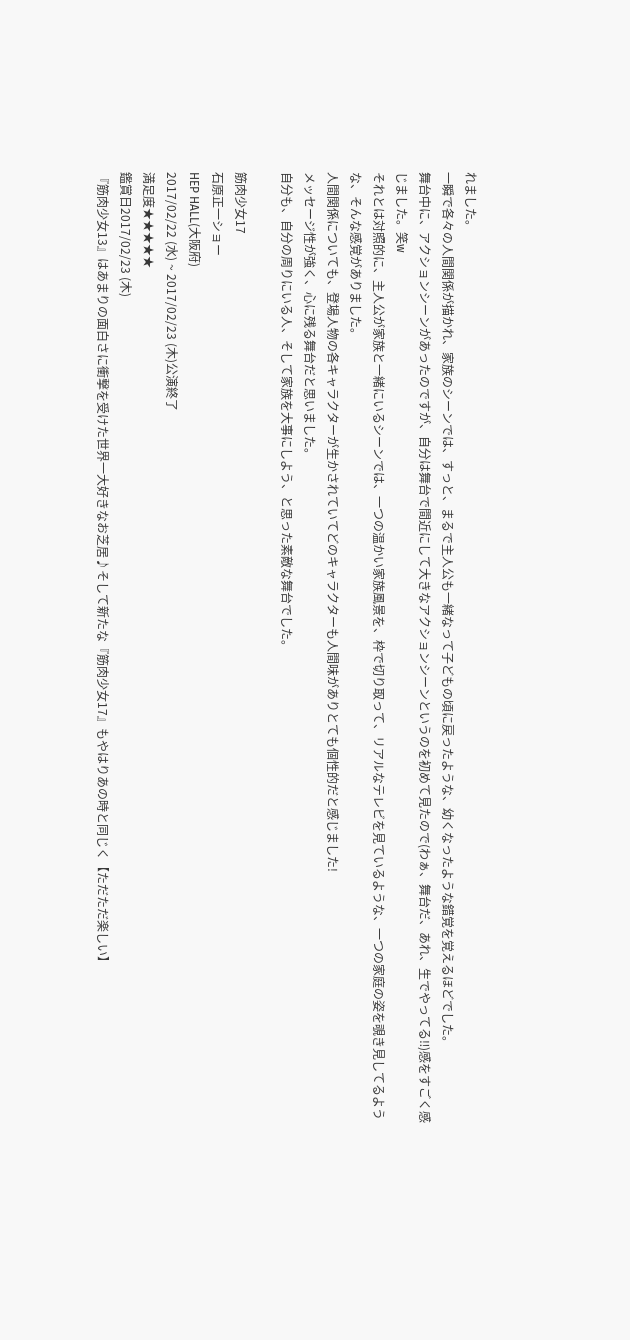れました。
一瞬で各々の人間関係が描かれ、家族のシーンでは、すっと、まるで主人公も一緒なって子どもの頃に戻ったような、幼くなったような錯覚を覚えるほどでした。
舞台中に、アクションシーンがあったのですが、自分は舞台で間近にして大きなアクションシーンというのを初めて見たので(わぁ、舞台だ、あれ、生でやってる‼)感をすごく感じました。笑w
それとは対照的に、主人公が家族と一緒にいるシーンでは、一つの温かい家族風景を、枠で切り取って、リアルなテレビを見ているような、一つの家庭の姿を覗き見してるような、そんな感覚がありました。
人間関係についても、登場人物の各キャラクターが生かされていてどのキャラクターも人間味がありとても個性的だと感じました!
メッセージ性が強く、心に残る舞台だと思いました。
自分も、自分の周りにいる人、そして家族を大事にしよう、と思った素敵な舞台でした。

筋肉少女17
石原正一ショー
HEP HALL(大阪府)
2017/02/22 (水) ~ 2017/02/23 (木)公演終了
満足度★★★★★
鑑賞日2017/02/23 (木)
『筋肉少女13』はあまりの面白さに衝撃を受けた世界一大好きなお芝居♪そして新たな『筋肉少女17』もやはりあの時と同じく【ただただ楽しい】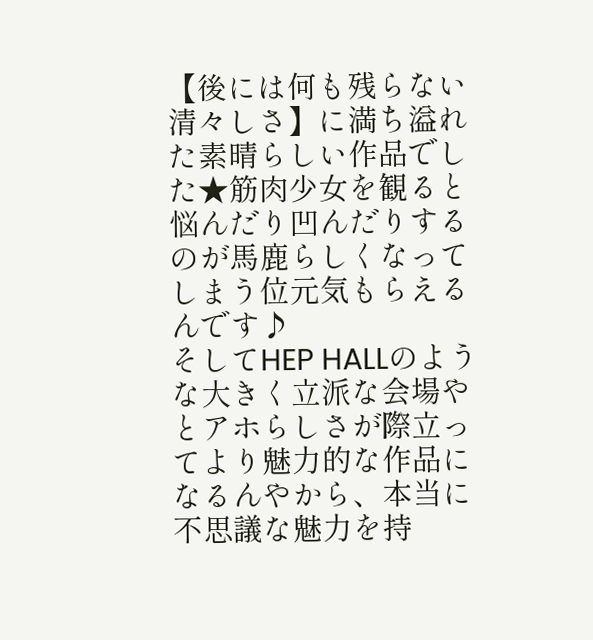【後には何も残らない清々しさ】に満ち溢れた素晴らしい作品でした★筋肉少女を観ると悩んだり凹んだりするのが馬鹿らしくなってしまう位元気もらえるんです♪
そしてHEP HALLのような大きく立派な会場やとアホらしさが際立ってより魅力的な作品になるんやから、本当に不思議な魅力を持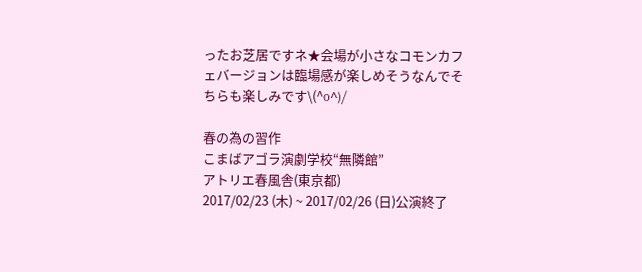ったお芝居ですネ★会場が小さなコモンカフェバージョンは臨場感が楽しめそうなんでそちらも楽しみです\(^o^)/

春の為の習作
こまばアゴラ演劇学校“無隣館”
アトリエ春風舎(東京都)
2017/02/23 (木) ~ 2017/02/26 (日)公演終了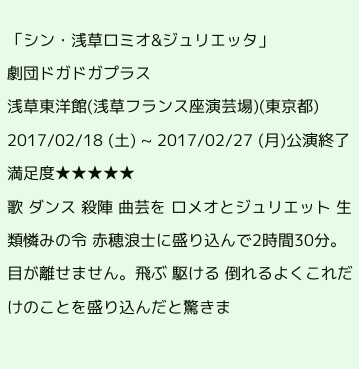「シン・浅草ロミオ&ジュリエッタ」
劇団ドガドガプラス
浅草東洋館(浅草フランス座演芸場)(東京都)
2017/02/18 (土) ~ 2017/02/27 (月)公演終了
満足度★★★★★
歌 ダンス 殺陣 曲芸を ロメオとジュリエット 生類憐みの令 赤穂浪士に盛り込んで2時間30分。目が離せません。飛ぶ 駆ける 倒れるよくこれだけのことを盛り込んだと驚きま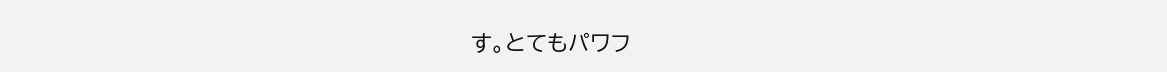す。とてもパワフ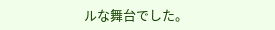ルな舞台でした。